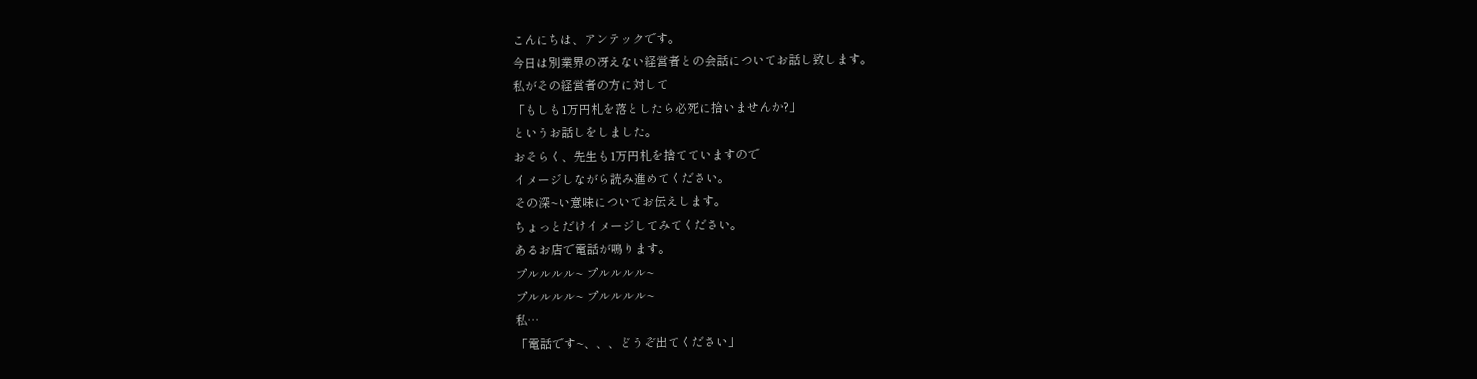こんにちは、アンテックです。
今日は別業界の冴えない経営者との会話についてお話し致します。
私がその経営者の方に対して
「もしも1万円札を落としたら必死に拾いませんか?」
というお話しをしました。
おそらく、先生も1万円札を捨てていますので
イメージしながら読み進めてください。
その深~い意味についてお伝えします。
ちょっとだけイメージしてみてください。
あるお店で電話が鳴ります。
プルルルル~ プルルルル~
プルルルル~ プルルルル~
私…
「電話です~、、、どうぞ出てください」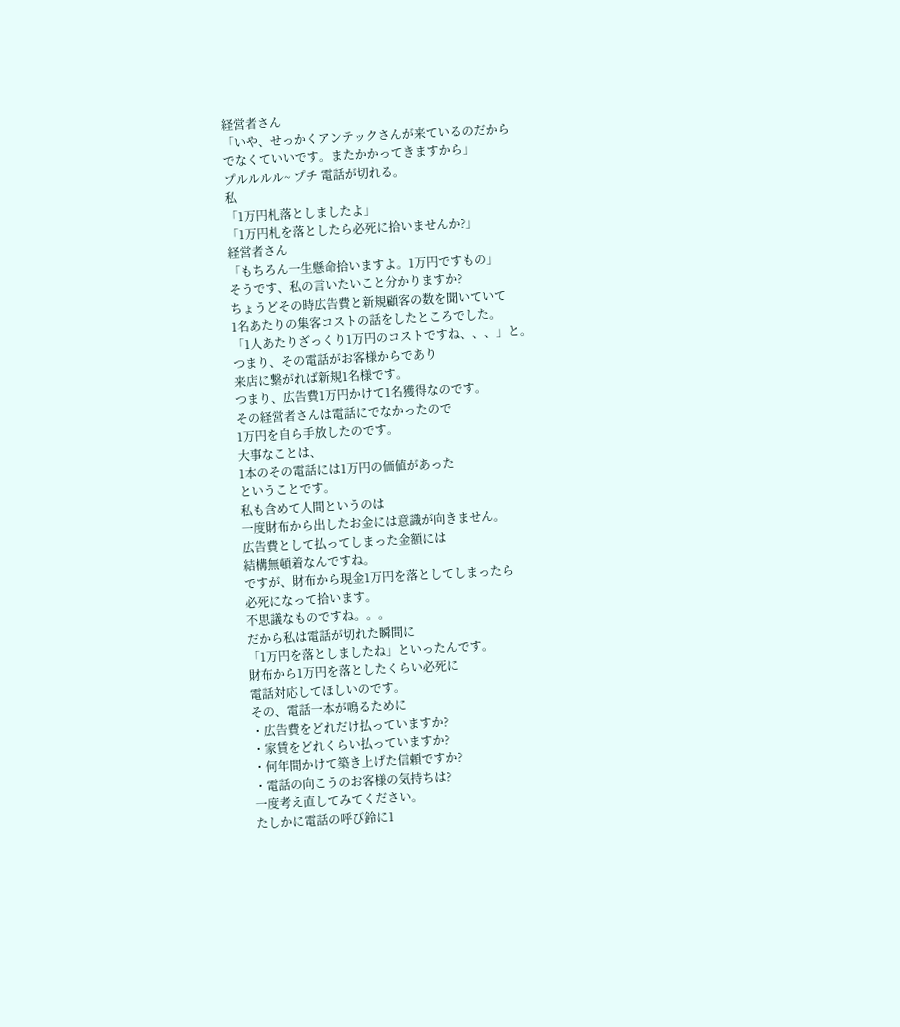経営者さん
「いや、せっかくアンテックさんが来ているのだから
でなくていいです。またかかってきますから」
プルルルル~ プチ 電話が切れる。
私
「1万円札落としましたよ」
「1万円札を落としたら必死に拾いませんか?」
経営者さん
「もちろん一生懸命拾いますよ。1万円ですもの」
そうです、私の言いたいこと分かりますか?
ちょうどその時広告費と新規顧客の数を聞いていて
1名あたりの集客コストの話をしたところでした。
「1人あたりざっくり1万円のコストですね、、、」と。
つまり、その電話がお客様からであり
来店に繋がれば新規1名様です。
つまり、広告費1万円かけて1名獲得なのです。
その経営者さんは電話にでなかったので
1万円を自ら手放したのです。
大事なことは、
1本のその電話には1万円の価値があった
ということです。
私も含めて人間というのは
一度財布から出したお金には意識が向きません。
広告費として払ってしまった金額には
結構無頓着なんですね。
ですが、財布から現金1万円を落としてしまったら
必死になって拾います。
不思議なものですね。。。
だから私は電話が切れた瞬間に
「1万円を落としましたね」といったんです。
財布から1万円を落としたくらい必死に
電話対応してほしいのです。
その、電話一本が鳴るために
・広告費をどれだけ払っていますか?
・家賃をどれくらい払っていますか?
・何年間かけて築き上げた信頼ですか?
・電話の向こうのお客様の気持ちは?
一度考え直してみてください。
たしかに電話の呼び鈴に1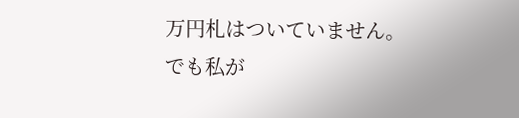万円札はついていません。
でも私が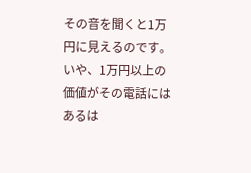その音を聞くと1万円に見えるのです。
いや、1万円以上の価値がその電話にはあるは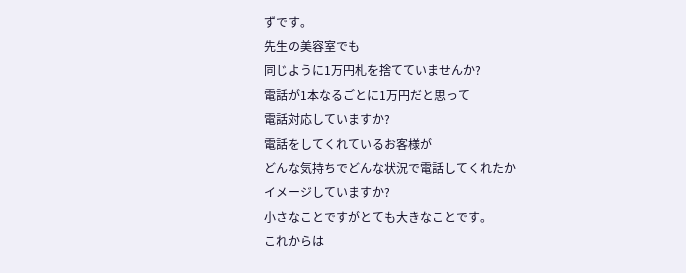ずです。
先生の美容室でも
同じように1万円札を捨てていませんか?
電話が1本なるごとに1万円だと思って
電話対応していますか?
電話をしてくれているお客様が
どんな気持ちでどんな状況で電話してくれたか
イメージしていますか?
小さなことですがとても大きなことです。
これからは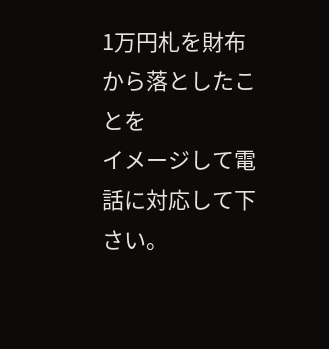1万円札を財布から落としたことを
イメージして電話に対応して下さい。